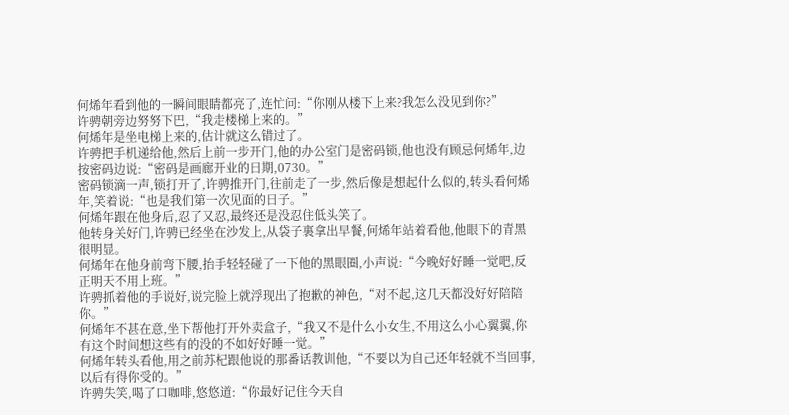何烯年看到他的一瞬间眼睛都亮了,连忙问:“你刚从楼下上来?我怎么没见到你?”
许骋朝旁边努努下巴,“我走楼梯上来的。”
何烯年是坐电梯上来的,估计就这么错过了。
许骋把手机递给他,然后上前一步开门,他的办公室门是密码锁,他也没有顾忌何烯年,边按密码边说:“密码是画廊开业的日期,0730。”
密码锁滴一声,锁打开了,许骋推开门,往前走了一步,然后像是想起什么似的,转头看何烯年,笑着说:“也是我们第一次见面的日子。”
何烯年跟在他身后,忍了又忍,最终还是没忍住低头笑了。
他转身关好门,许骋已经坐在沙发上,从袋子裏拿出早餐,何烯年站着看他,他眼下的青黑很明显。
何烯年在他身前弯下腰,抬手轻轻碰了一下他的黑眼圈,小声说:“今晚好好睡一觉吧,反正明天不用上班。”
许骋抓着他的手说好,说完脸上就浮现出了抱歉的神色,“对不起,这几天都没好好陪陪你。”
何烯年不甚在意,坐下帮他打开外卖盒子,“我又不是什么小女生,不用这么小心翼翼,你有这个时间想这些有的没的不如好好睡一觉。”
何烯年转头看他,用之前苏杞跟他说的那番话教训他,“不要以为自己还年轻就不当回事,以后有得你受的。”
许骋失笑,喝了口咖啡,悠悠道:“你最好记住今天自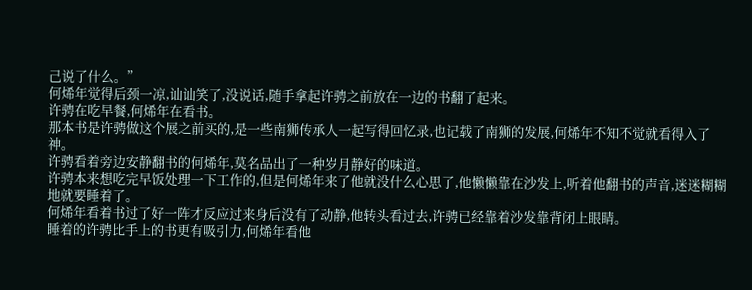己说了什么。”
何烯年觉得后颈一凉,讪讪笑了,没说话,随手拿起许骋之前放在一边的书翻了起来。
许骋在吃早餐,何烯年在看书。
那本书是许骋做这个展之前买的,是一些南狮传承人一起写得回忆录,也记载了南狮的发展,何烯年不知不觉就看得入了神。
许骋看着旁边安静翻书的何烯年,莫名品出了一种岁月静好的味道。
许骋本来想吃完早饭处理一下工作的,但是何烯年来了他就没什么心思了,他懒懒靠在沙发上,听着他翻书的声音,迷迷糊糊地就要睡着了。
何烯年看着书过了好一阵才反应过来身后没有了动静,他转头看过去,许骋已经靠着沙发靠背闭上眼睛。
睡着的许骋比手上的书更有吸引力,何烯年看他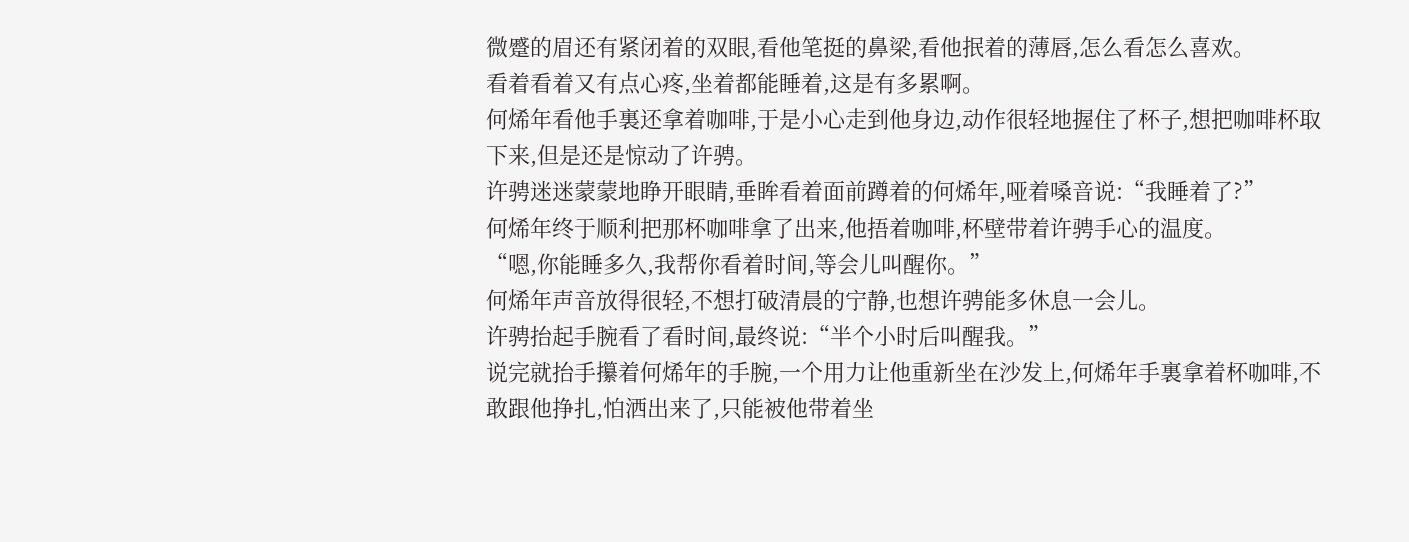微蹙的眉还有紧闭着的双眼,看他笔挺的鼻梁,看他抿着的薄唇,怎么看怎么喜欢。
看着看着又有点心疼,坐着都能睡着,这是有多累啊。
何烯年看他手裏还拿着咖啡,于是小心走到他身边,动作很轻地握住了杯子,想把咖啡杯取下来,但是还是惊动了许骋。
许骋迷迷蒙蒙地睁开眼睛,垂眸看着面前蹲着的何烯年,哑着嗓音说:“我睡着了?”
何烯年终于顺利把那杯咖啡拿了出来,他捂着咖啡,杯壁带着许骋手心的温度。
“嗯,你能睡多久,我帮你看着时间,等会儿叫醒你。”
何烯年声音放得很轻,不想打破清晨的宁静,也想许骋能多休息一会儿。
许骋抬起手腕看了看时间,最终说:“半个小时后叫醒我。”
说完就抬手攥着何烯年的手腕,一个用力让他重新坐在沙发上,何烯年手裏拿着杯咖啡,不敢跟他挣扎,怕洒出来了,只能被他带着坐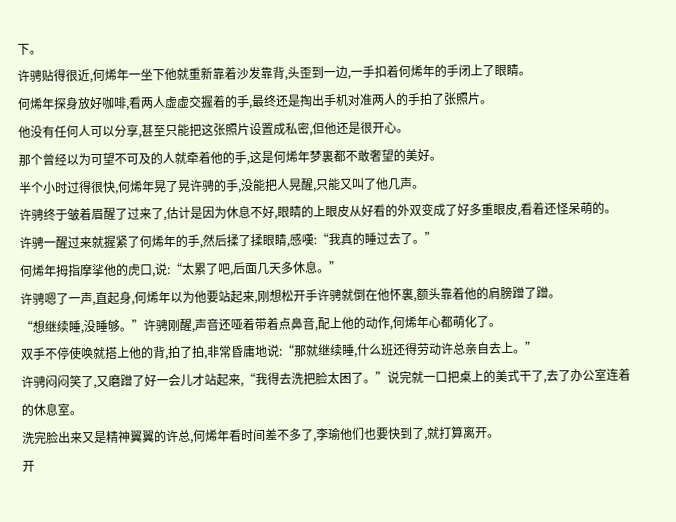下。
许骋贴得很近,何烯年一坐下他就重新靠着沙发靠背,头歪到一边,一手扣着何烯年的手闭上了眼睛。
何烯年探身放好咖啡,看两人虚虚交握着的手,最终还是掏出手机对准两人的手拍了张照片。
他没有任何人可以分享,甚至只能把这张照片设置成私密,但他还是很开心。
那个曾经以为可望不可及的人就牵着他的手,这是何烯年梦裏都不敢奢望的美好。
半个小时过得很快,何烯年晃了晃许骋的手,没能把人晃醒,只能又叫了他几声。
许骋终于皱着眉醒了过来了,估计是因为休息不好,眼睛的上眼皮从好看的外双变成了好多重眼皮,看着还怪呆萌的。
许骋一醒过来就握紧了何烯年的手,然后揉了揉眼睛,感嘆:“我真的睡过去了。”
何烯年拇指摩挲他的虎口,说:“太累了吧,后面几天多休息。”
许骋嗯了一声,直起身,何烯年以为他要站起来,刚想松开手许骋就倒在他怀裏,额头靠着他的肩膀蹭了蹭。
“想继续睡,没睡够。”许骋刚醒,声音还哑着带着点鼻音,配上他的动作,何烯年心都萌化了。
双手不停使唤就搭上他的背,拍了拍,非常昏庸地说:“那就继续睡,什么班还得劳动许总亲自去上。”
许骋闷闷笑了,又磨蹭了好一会儿才站起来,“我得去洗把脸太困了。”说完就一口把桌上的美式干了,去了办公室连着的休息室。
洗完脸出来又是精神翼翼的许总,何烯年看时间差不多了,李瑜他们也要快到了,就打算离开。
开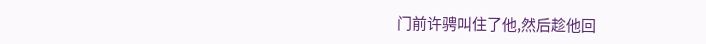门前许骋叫住了他,然后趁他回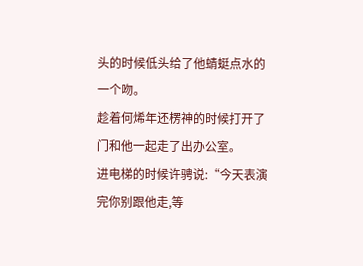头的时候低头给了他蜻蜓点水的一个吻。
趁着何烯年还楞神的时候打开了门和他一起走了出办公室。
进电梯的时候许骋说:“今天表演完你别跟他走,等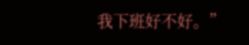我下班好不好。”